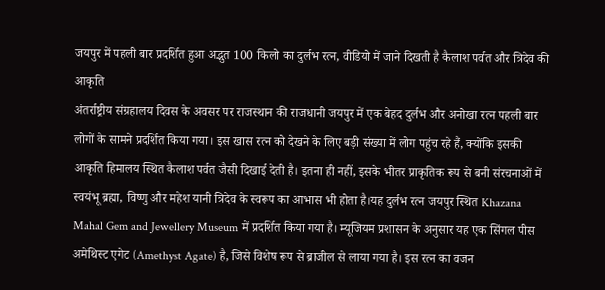जयपुर में पहली बार प्रदर्शित हुआ अद्भुत 100 किलो का दुर्लभ रत्न, वीडियो में जाने दिखती है कैलाश पर्वत और त्रिदेव की आकृति
अंतर्राष्ट्रीय संग्रहालय दिवस के अवसर पर राजस्थान की राजधानी जयपुर में एक बेहद दुर्लभ और अनोखा रत्न पहली बार लोगों के सामने प्रदर्शित किया गया। इस खास रत्न को देखने के लिए बड़ी संख्या में लोग पहुंच रहे हैं, क्योंकि इसकी आकृति हिमालय स्थित कैलाश पर्वत जैसी दिखाई देती है। इतना ही नहीं, इसके भीतर प्राकृतिक रूप से बनी संरचनाओं में स्वयंभू ब्रह्मा, विष्णु और महेश यानी त्रिदेव के स्वरूप का आभास भी होता है।यह दुर्लभ रत्न जयपुर स्थित Khazana Mahal Gem and Jewellery Museum में प्रदर्शित किया गया है। म्यूजियम प्रशासन के अनुसार यह एक सिंगल पीस अमेथिस्ट एगेट (Amethyst Agate) है, जिसे विशेष रूप से ब्राजील से लाया गया है। इस रत्न का वजन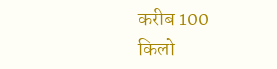करीब 100 किलो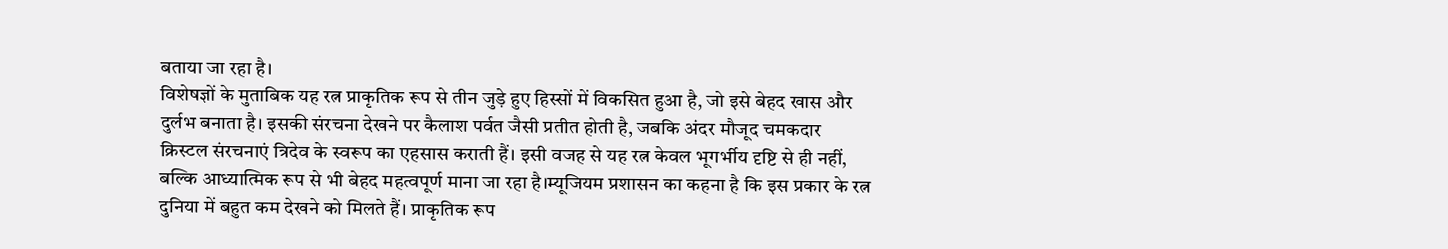बताया जा रहा है।
विशेषज्ञों के मुताबिक यह रत्न प्राकृतिक रूप से तीन जुड़े हुए हिस्सों में विकसित हुआ है, जो इसे बेहद खास और दुर्लभ बनाता है। इसकी संरचना देखने पर कैलाश पर्वत जैसी प्रतीत होती है, जबकि अंदर मौजूद चमकदार क्रिस्टल संरचनाएं त्रिदेव के स्वरूप का एहसास कराती हैं। इसी वजह से यह रत्न केवल भूगर्भीय दृष्टि से ही नहीं, बल्कि आध्यात्मिक रूप से भी बेहद महत्वपूर्ण माना जा रहा है।म्यूजियम प्रशासन का कहना है कि इस प्रकार के रत्न दुनिया में बहुत कम देखने को मिलते हैं। प्राकृतिक रूप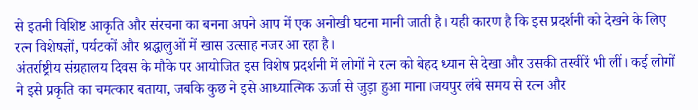से इतनी विशिष्ट आकृति और संरचना का बनना अपने आप में एक अनोखी घटना मानी जाती है। यही कारण है कि इस प्रदर्शनी को देखने के लिए रत्न विशेषज्ञों, पर्यटकों और श्रद्धालुओं में खास उत्साह नजर आ रहा है।
अंतर्राष्ट्रीय संग्रहालय दिवस के मौके पर आयोजित इस विशेष प्रदर्शनी में लोगों ने रत्न को बेहद ध्यान से देखा और उसकी तस्वीरें भी लीं। कई लोगों ने इसे प्रकृति का चमत्कार बताया, जबकि कुछ ने इसे आध्यात्मिक ऊर्जा से जुड़ा हुआ माना।जयपुर लंबे समय से रत्न और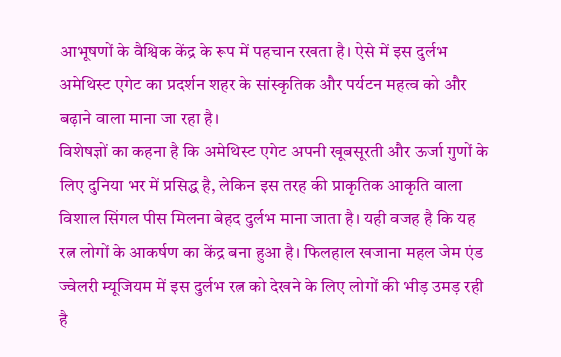आभूषणों के वैश्विक केंद्र के रूप में पहचान रखता है। ऐसे में इस दुर्लभ अमेथिस्ट एगेट का प्रदर्शन शहर के सांस्कृतिक और पर्यटन महत्व को और बढ़ाने वाला माना जा रहा है।
विशेषज्ञों का कहना है कि अमेथिस्ट एगेट अपनी खूबसूरती और ऊर्जा गुणों के लिए दुनिया भर में प्रसिद्ध है, लेकिन इस तरह की प्राकृतिक आकृति वाला विशाल सिंगल पीस मिलना बेहद दुर्लभ माना जाता है। यही वजह है कि यह रत्न लोगों के आकर्षण का केंद्र बना हुआ है। फिलहाल खजाना महल जेम एंड ज्वेलरी म्यूजियम में इस दुर्लभ रत्न को देखने के लिए लोगों की भीड़ उमड़ रही है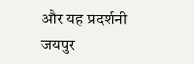और यह प्रदर्शनी जयपुर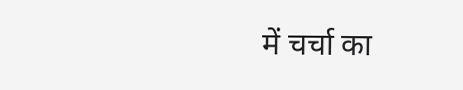में चर्चा का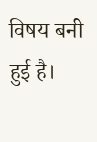विषय बनी हुई है।